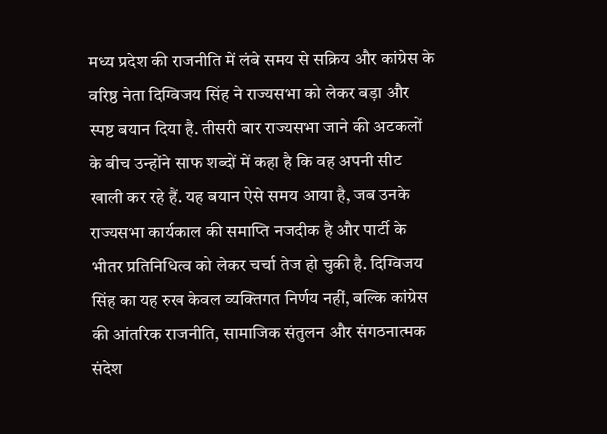मध्य प्रदेश की राजनीति में लंबे समय से सक्रिय और कांग्रेस के वरिष्ठ नेता दिग्विजय सिंह ने राज्यसभा को लेकर बड़ा और स्पष्ट बयान दिया है. तीसरी बार राज्यसभा जाने की अटकलों के बीच उन्होंने साफ शब्दों में कहा है कि वह अपनी सीट खाली कर रहे हैं. यह बयान ऐसे समय आया है, जब उनके राज्यसभा कार्यकाल की समाप्ति नजदीक है और पार्टी के भीतर प्रतिनिधित्व को लेकर चर्चा तेज हो चुकी है. दिग्विजय सिंह का यह रुख केवल व्यक्तिगत निर्णय नहीं, बल्कि कांग्रेस की आंतरिक राजनीति, सामाजिक संतुलन और संगठनात्मक संदेश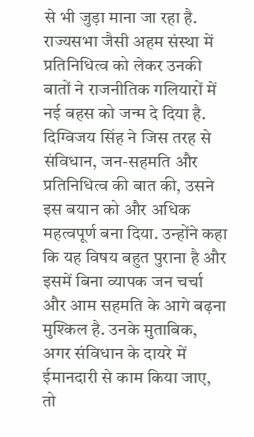से भी जुड़ा माना जा रहा है. राज्यसभा जैसी अहम संस्था में प्रतिनिधित्व को लेकर उनकी बातों ने राजनीतिक गलियारों में नई बहस को जन्म दे दिया है.
दिग्विजय सिंह ने जिस तरह से संविधान, जन-सहमति और प्रतिनिधित्व की बात की, उसने इस बयान को और अधिक महत्वपूर्ण बना दिया. उन्होंने कहा कि यह विषय बहुत पुराना है और इसमें बिना व्यापक जन चर्चा और आम सहमति के आगे बढ़ना मुश्किल है. उनके मुताबिक, अगर संविधान के दायरे में ईमानदारी से काम किया जाए, तो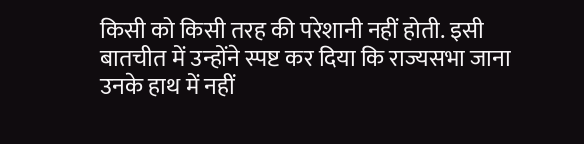किसी को किसी तरह की परेशानी नहीं होती. इसी बातचीत में उन्होंने स्पष्ट कर दिया कि राज्यसभा जाना उनके हाथ में नहीं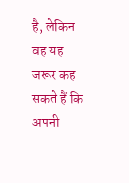है, लेकिन वह यह जरूर कह सकते हैं कि अपनी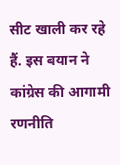सीट खाली कर रहे हैं. इस बयान ने कांग्रेस की आगामी रणनीति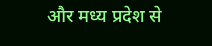और मध्य प्रदेश से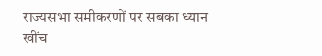राज्यसभा समीकरणों पर सबका ध्यान खींच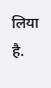लिया है.